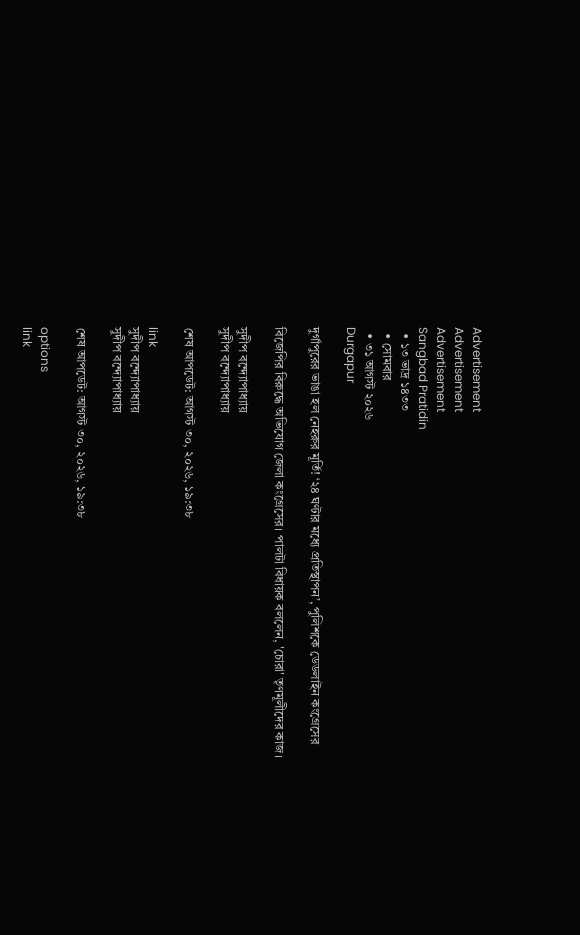Advertisement
Advertisement
Advertisement
Sangbad Pratidin
  • ১৩ ভাদ্র ১৪৩৩
  • সোমবার
  • ৩১ আগস্ট ২০২৬
Durgapur

দুর্গাপুরের ভাঙা হল নেহরুর মূর্তি! ‘২৪ ঘণ্টার মধ্যে প্রতিস্থাপন’, পুলিশকে ডেডলাইন কংগ্রেসের

বিজেপির বিরুদ্ধে অভিযোগ জেলা কংগ্রেসের। পালটা বিধায়ক বললেন, 'চোরা' তৃণমূলীদের কাজ।

সুদীপ বন্দ্যোপাধ্যায়
সুদীপ বন্দ্যোপাধ্যায়

শেষ আপডেট: আগস্ট ৩০, ২০২৬, ১৯:৩৮

link
সুদীপ বন্দ্যোপাধ্যায়
সুদীপ বন্দ্যোপাধ্যায়

শেষ আপডেট: আগস্ট ৩০, ২০২৬, ১৯:৩৮

options
link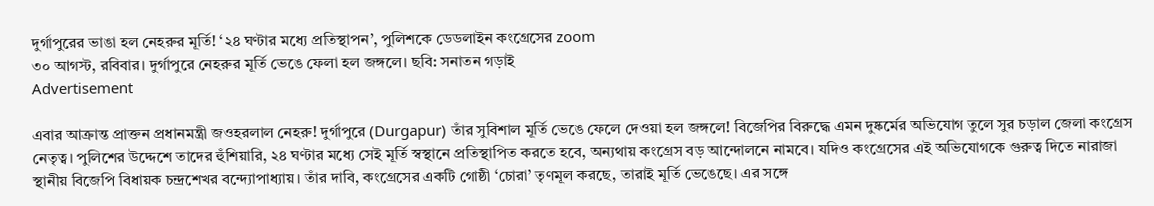দুর্গাপুরের ভাঙা হল নেহরুর মূর্তি! ‘২৪ ঘণ্টার মধ্যে প্রতিস্থাপন’, পুলিশকে ডেডলাইন কংগ্রেসের zoom
৩০ আগস্ট, রবিবার। দুর্গাপুরে নেহরুর মূর্তি ভেঙে ফেলা হল জঙ্গলে। ছবি: সনাতন গড়াই
Advertisement

এবার আক্রান্ত প্রাক্তন প্রধানমন্ত্রী জওহরলাল নেহরু! দুর্গাপুরে (Durgapur) তাঁর সুবিশাল মূর্তি ভেঙে ফেলে দেওয়া হল জঙ্গলে! বিজেপির বিরুদ্ধে এমন দুষ্কর্মের অভিযোগ তুলে সুর চড়াল জেলা কংগ্রেস নেতৃত্ব। পুলিশের উদ্দেশে তাদের হুঁশিয়ারি, ২৪ ঘণ্টার মধ্যে সেই মূর্তি স্বস্থানে প্রতিস্থাপিত করতে হবে, অন্যথায় কংগ্রেস বড় আন্দোলনে নামবে। যদিও কংগ্রেসের এই অভিযোগকে গুরুত্ব দিতে নারাজা স্থানীয় বিজেপি বিধায়ক চন্দ্রশেখর বন্দ্যোপাধ্যায়। তাঁর দাবি, কংগ্রেসের একটি গোষ্ঠী ‘চোরা’ তৃণমূল করছে, তারাই মূর্তি ভেঙেছে। এর সঙ্গে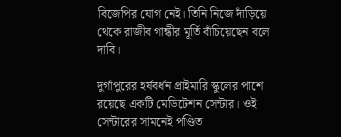বিজেপির যোগ নেই। তিনি নিজে দাঁড়িয়ে থেকে রাজীব গান্ধীর মূর্তি বাঁচিয়েছেন বলে দাবি।

দুর্গাপুরের হর্ষবর্ধন প্রাইমারি স্কুলের পাশে রয়েছে একটি মেডিটেশন সেন্টার। ওই সেন্টারের সামনেই পণ্ডিত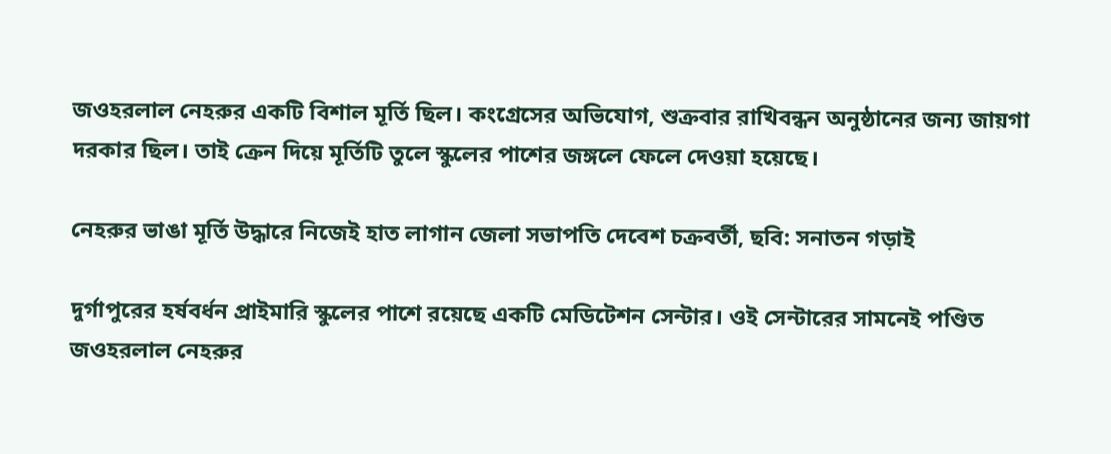জওহরলাল নেহরুর একটি বিশাল মূর্তি ছিল। কংগ্রেসের অভিযোগ, শুক্রবার রাখিবন্ধন অনুষ্ঠানের জন্য জায়গা দরকার ছিল। তাই ক্রেন দিয়ে মূর্তিটি তুলে স্কুলের পাশের জঙ্গলে ফেলে দেওয়া হয়েছে।

নেহরুর ভাঙা মূর্তি উদ্ধারে নিজেই হাত লাগান জেলা সভাপতি দেবেশ চক্রবর্তী, ছবি: সনাতন গড়াই

দুর্গাপুরের হর্ষবর্ধন প্রাইমারি স্কুলের পাশে রয়েছে একটি মেডিটেশন সেন্টার। ওই সেন্টারের সামনেই পণ্ডিত জওহরলাল নেহরুর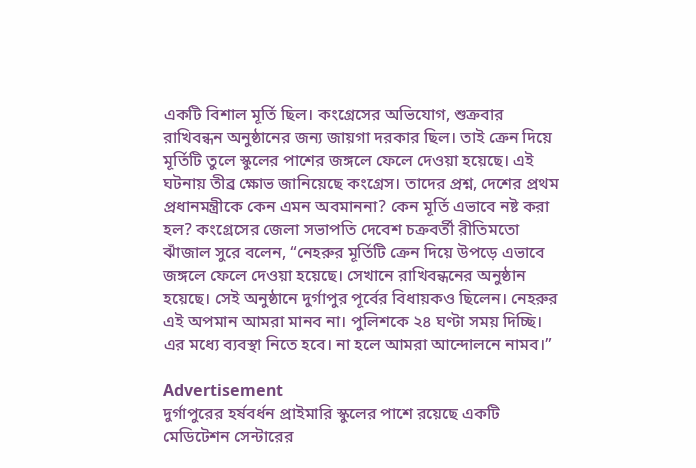একটি বিশাল মূর্তি ছিল। কংগ্রেসের অভিযোগ, শুক্রবার রাখিবন্ধন অনুষ্ঠানের জন্য জায়গা দরকার ছিল। তাই ক্রেন দিয়ে মূর্তিটি তুলে স্কুলের পাশের জঙ্গলে ফেলে দেওয়া হয়েছে। এই ঘটনায় তীব্র ক্ষোভ জানিয়েছে কংগ্রেস। তাদের প্রশ্ন, দেশের প্রথম প্রধানমন্ত্রীকে কেন এমন অবমাননা? কেন মূর্তি এভাবে নষ্ট করা হল? কংগ্রেসের জেলা সভাপতি দেবেশ চক্রবর্তী রীতিমতো ঝাঁজাল সুরে বলেন, “নেহরুর মূর্তিটি ক্রেন দিয়ে উপড়ে এভাবে জঙ্গলে ফেলে দেওয়া হয়েছে। সেখানে রাখিবন্ধনের অনুষ্ঠান হয়েছে। সেই অনুষ্ঠানে দুর্গাপুর পূর্বের বিধায়কও ছিলেন। নেহরুর এই অপমান আমরা মানব না। পুলিশকে ২৪ ঘণ্টা সময় দিচ্ছি। এর মধ্যে ব্যবস্থা নিতে হবে। না হলে আমরা আন্দোলনে নামব।”

Advertisement
দুর্গাপুরের হর্ষবর্ধন প্রাইমারি স্কুলের পাশে রয়েছে একটি মেডিটেশন সেন্টারের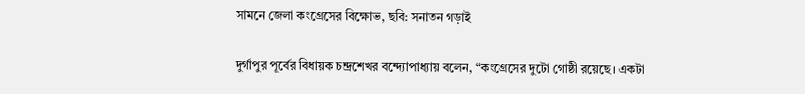সামনে জেলা কংগ্রেসের বিক্ষোভ, ছবি: সনাতন গড়াই

দুর্গাপুর পূর্বের বিধায়ক চন্দ্রশেখর বন্দ্যোপাধ্যায় বলেন, “কংগ্রেসের দুটো গোষ্ঠী রয়েছে। একটা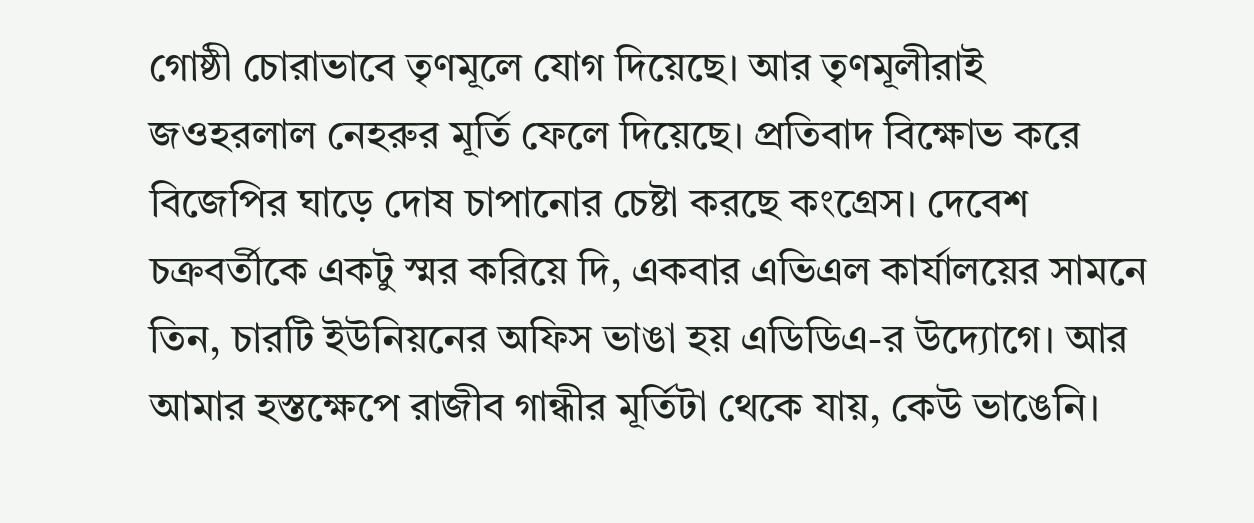গোষ্ঠী চোরাভাবে তৃণমূলে যোগ দিয়েছে। আর তৃণমূলীরাই জওহরলাল নেহরুর মূর্তি ফেলে দিয়েছে। প্রতিবাদ বিক্ষোভ করে বিজেপির ঘাড়ে দোষ চাপানোর চেষ্টা করছে কংগ্রেস। দেবেশ চক্রবর্তীকে একটু স্মর করিয়ে দি, একবার এভিএল কার্যালয়ের সামনে তিন, চারটি ইউনিয়নের অফিস ভাঙা হয় এডিডিএ-র উদ্যোগে। আর আমার হস্তক্ষেপে রাজীব গান্ধীর মূর্তিটা থেকে যায়, কেউ ভাঙেনি।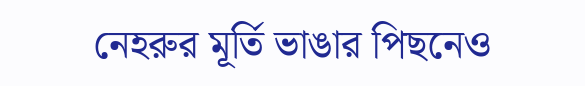নেহরুর মূর্তি ভাঙার পিছনেও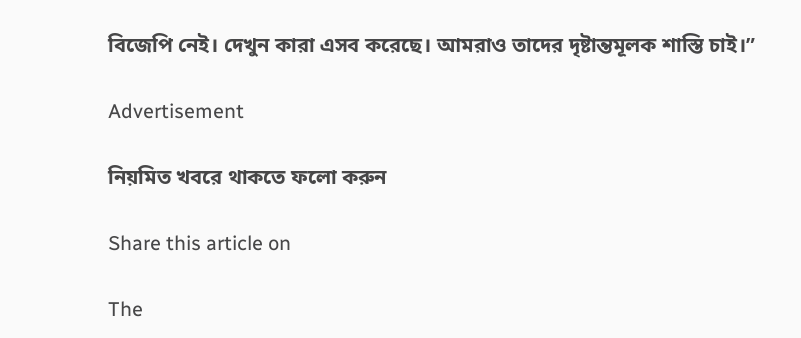বিজেপি নেই। দেখুন কারা এসব করেছে। আমরাও তাদের দৃষ্টান্তমূলক শাস্তি চাই।”

Advertisement

নিয়মিত খবরে থাকতে ফলো করুন

Share this article on

The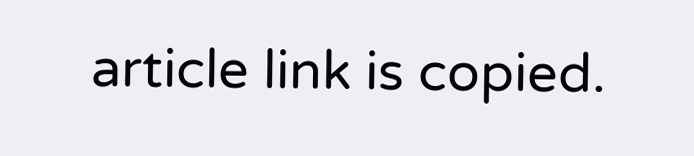article link is copied.